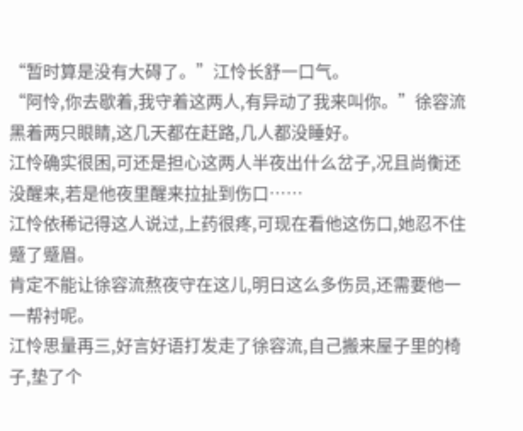“暂时算是没有大碍了。”江怜长舒一口气。
“阿怜,你去歇着,我守着这两人,有异动了我来叫你。”徐容流黑着两只眼睛,这几天都在赶路,几人都没睡好。
江怜确实很困,可还是担心这两人半夜出什么岔子,况且尚衡还没醒来,若是他夜里醒来拉扯到伤口……
江怜依稀记得这人说过,上药很疼,可现在看他这伤口,她忍不住蹙了蹙眉。
肯定不能让徐容流熬夜守在这儿,明日这么多伤员,还需要他一一帮衬呢。
江怜思量再三,好言好语打发走了徐容流,自己搬来屋子里的椅子,垫了个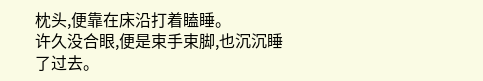枕头,便靠在床沿打着瞌睡。
许久没合眼,便是束手束脚,也沉沉睡了过去。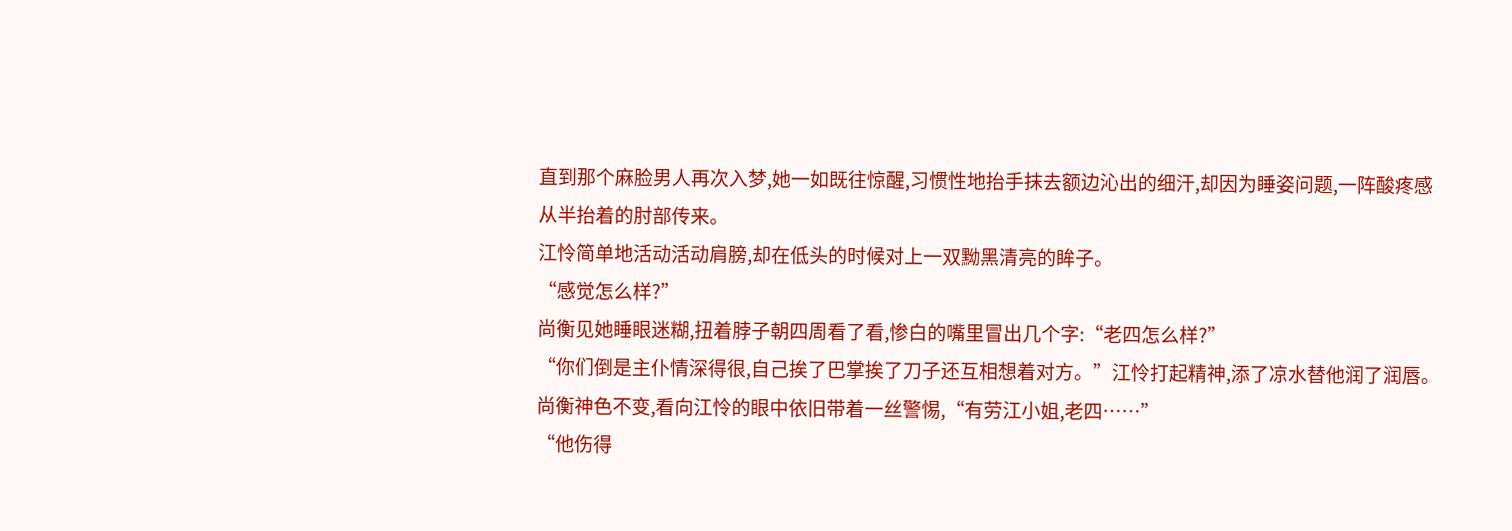直到那个麻脸男人再次入梦,她一如既往惊醒,习惯性地抬手抹去额边沁出的细汗,却因为睡姿问题,一阵酸疼感从半抬着的肘部传来。
江怜简单地活动活动肩膀,却在低头的时候对上一双黝黑清亮的眸子。
“感觉怎么样?”
尚衡见她睡眼迷糊,扭着脖子朝四周看了看,惨白的嘴里冒出几个字:“老四怎么样?”
“你们倒是主仆情深得很,自己挨了巴掌挨了刀子还互相想着对方。”江怜打起精神,添了凉水替他润了润唇。
尚衡神色不变,看向江怜的眼中依旧带着一丝警惕,“有劳江小姐,老四……”
“他伤得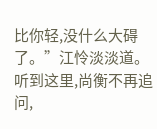比你轻,没什么大碍了。”江怜淡淡道。
听到这里,尚衡不再追问,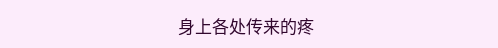身上各处传来的疼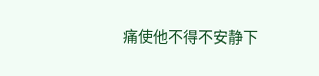痛使他不得不安静下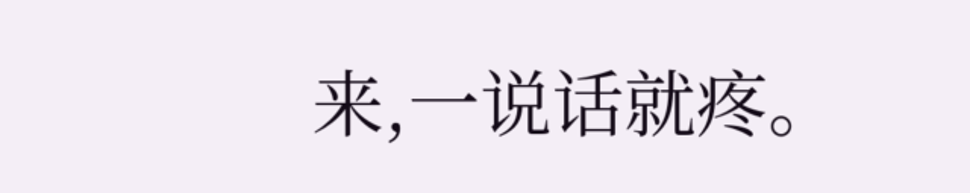来,一说话就疼。